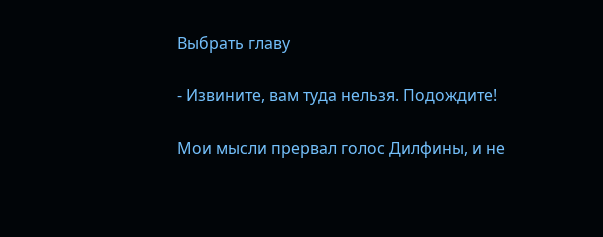Выбрать главу

- Извините, вам туда нельзя. Подождите!

Мои мысли прервал голос Дилфины, и не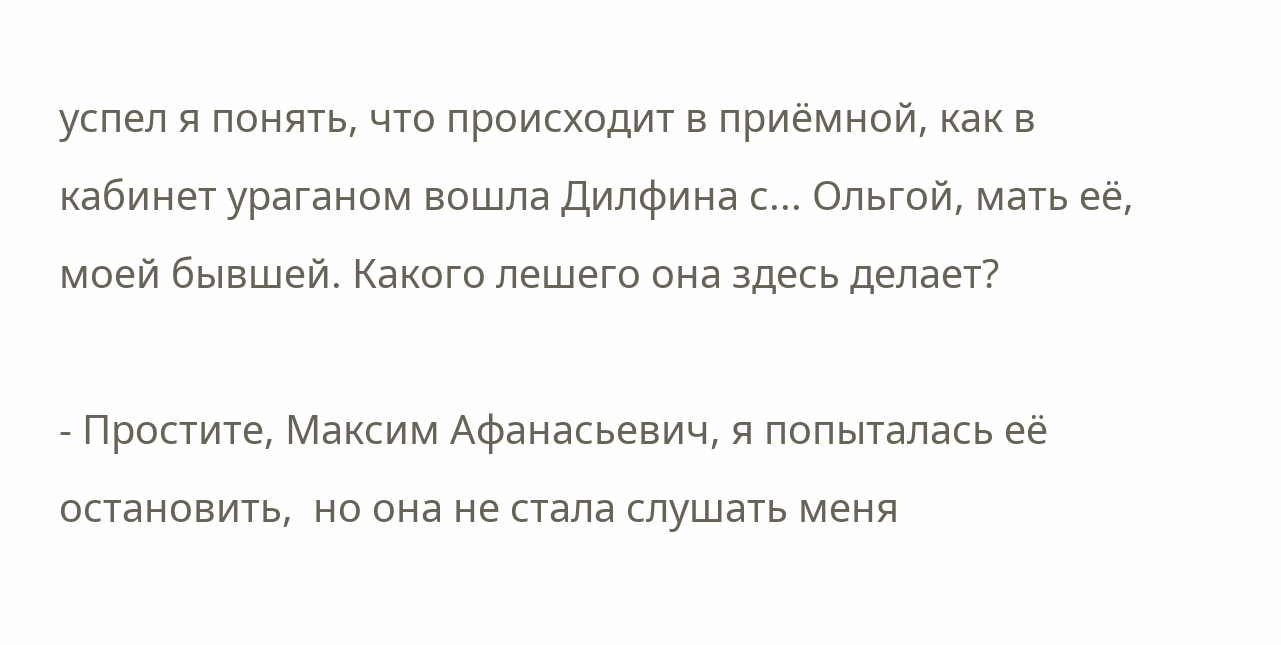успел я понять, что происходит в приёмной, как в кабинет ураганом вошла Дилфина с... Ольгой, мать её, моей бывшей. Какого лешего она здесь делает?

- Простите, Максим Афанасьевич, я попыталась её остановить,  но она не стала слушать меня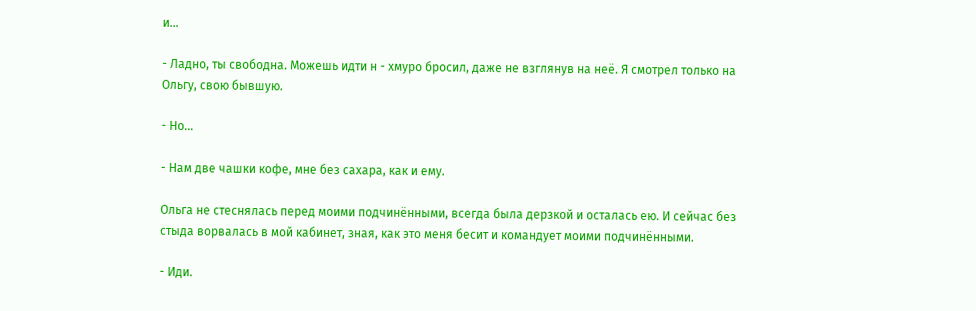и...

- Ладно, ты свободна. Можешь идти н - хмуро бросил, даже не взглянув на неё. Я смотрел только на Ольгу, свою бывшую.

- Но...

- Нам две чашки кофе, мне без сахара, как и ему.

Ольга не стеснялась перед моими подчинёнными, всегда была дерзкой и осталась ею. И сейчас без стыда ворвалась в мой кабинет, зная, как это меня бесит и командует моими подчинёнными.

- Иди.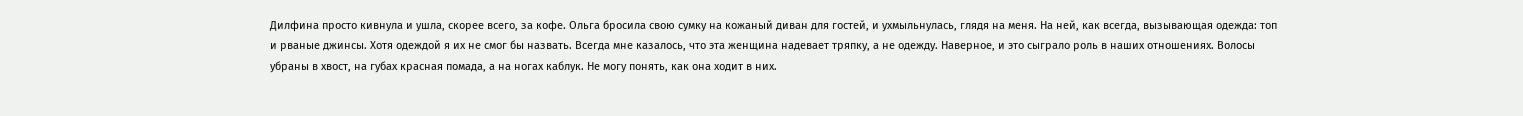Дилфина просто кивнула и ушла, скорее всего, за кофе. Ольга бросила свою сумку на кожаный диван для гостей, и ухмыльнулась, глядя на меня. На ней, как всегда, вызывающая одежда: топ и рваные джинсы. Хотя одеждой я их не смог бы назвать. Всегда мне казалось, что эта женщина надевает тряпку, а не одежду. Наверное, и это сыграло роль в наших отношениях. Волосы убраны в хвост, на губах красная помада, а на ногах каблук. Не могу понять, как она ходит в них.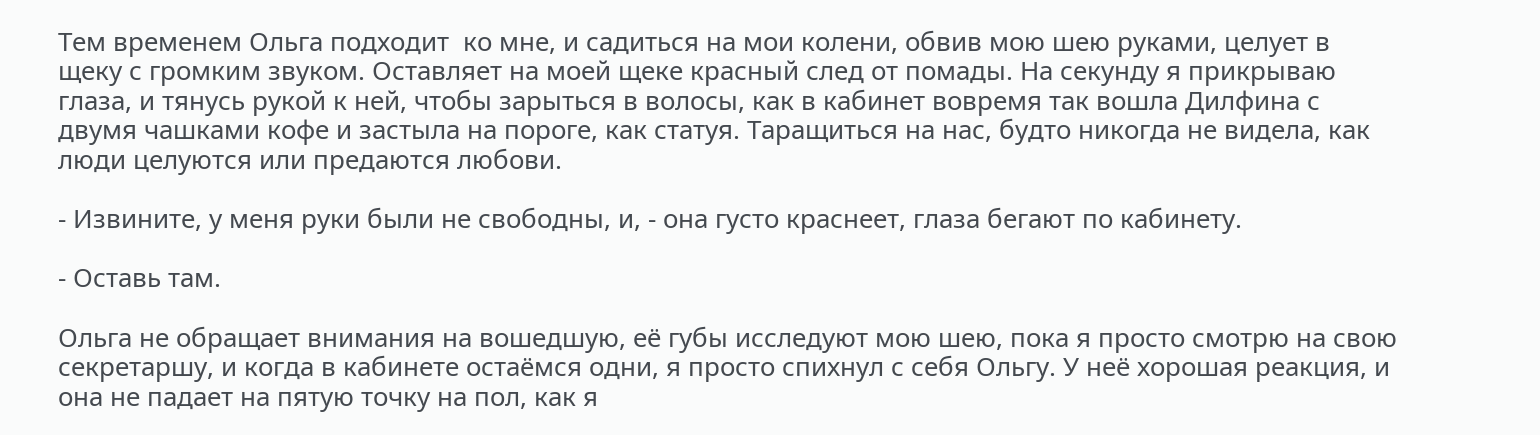Тем временем Ольга подходит  ко мне, и садиться на мои колени, обвив мою шею руками, целует в щеку с громким звуком. Оставляет на моей щеке красный след от помады. На секунду я прикрываю глаза, и тянусь рукой к ней, чтобы зарыться в волосы, как в кабинет вовремя так вошла Дилфина с двумя чашками кофе и застыла на пороге, как статуя. Таращиться на нас, будто никогда не видела, как люди целуются или предаются любови.

- Извините, у меня руки были не свободны, и, - она густо краснеет, глаза бегают по кабинету.

- Оставь там.

Ольга не обращает внимания на вошедшую, её губы исследуют мою шею, пока я просто смотрю на свою секретаршу, и когда в кабинете остаёмся одни, я просто спихнул с себя Ольгу. У неё хорошая реакция, и она не падает на пятую точку на пол, как я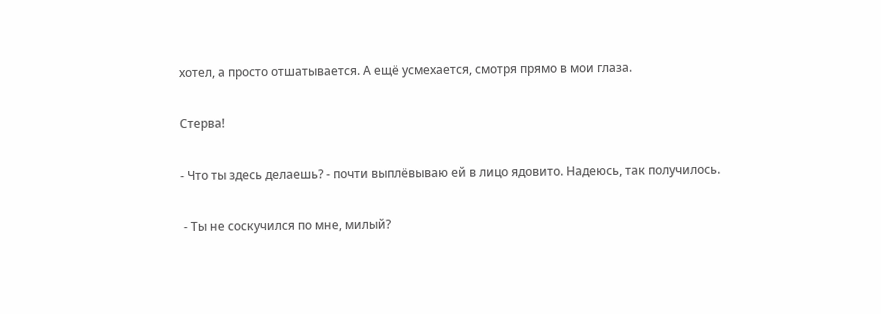хотел, а просто отшатывается. А ещё усмехается, смотря прямо в мои глаза.

Стерва!

- Что ты здесь делаешь? - почти выплёвываю ей в лицо ядовито. Надеюсь, так получилось.

 - Ты не соскучился по мне, милый?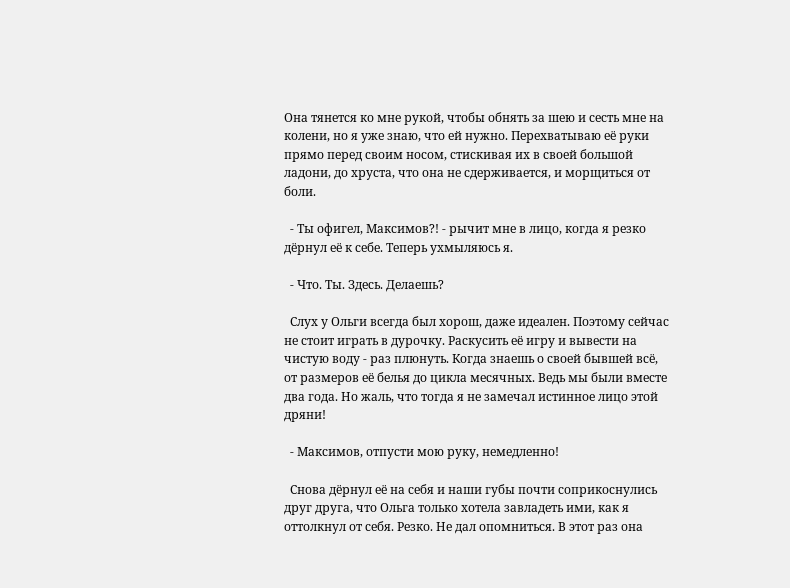Она тянется ко мне рукой, чтобы обнять за шею и сесть мне на колени, но я уже знаю, что ей нужно. Перехватываю её руки прямо перед своим носом, стискивая их в своей большой ладони, до хруста, что она не сдерживается, и морщиться от боли.

  - Ты офигел, Максимов?! - рычит мне в лицо, когда я резко дёрнул её к себе. Теперь ухмыляюсь я.

  - Что. Ты. Здесь. Делаешь?

  Слух у Ольги всегда был хорош, даже идеален. Поэтому сейчас не стоит играть в дурочку. Раскусить её игру и вывести на чистую воду - раз плюнуть. Когда знаешь о своей бывшей всё, от размеров её белья до цикла месячных. Ведь мы были вместе два года. Но жаль, что тогда я не замечал истинное лицо этой дряни!

  - Максимов, отпусти мою руку, немедленно!

  Снова дёрнул её на себя и наши губы почти соприкоснулись друг друга, что Ольга только хотела завладеть ими, как я оттолкнул от себя. Резко. Не дал опомниться. В этот раз она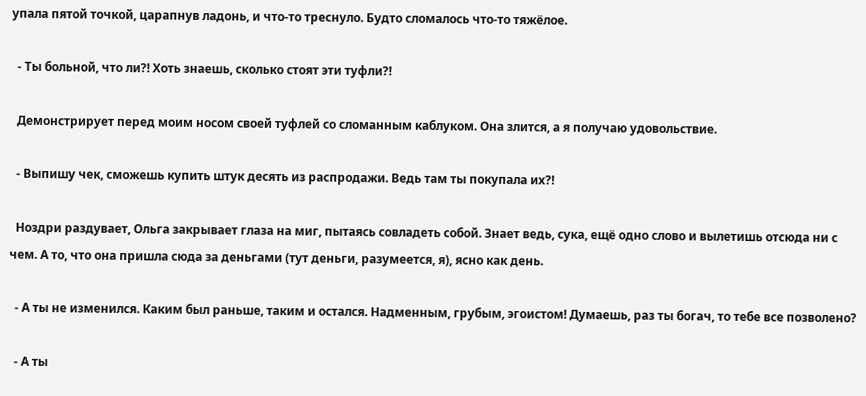упала пятой точкой, царапнув ладонь, и что-то треснуло. Будто сломалось что-то тяжёлое.

  - Ты больной, что ли?! Хоть знаешь, сколько стоят эти туфли?!

  Демонстрирует перед моим носом своей туфлей со сломанным каблуком. Она злится, а я получаю удовольствие.

  - Выпишу чек, сможешь купить штук десять из распродажи. Ведь там ты покупала их?!

  Ноздри раздувает, Ольга закрывает глаза на миг, пытаясь совладеть собой. Знает ведь, сука, ещё одно слово и вылетишь отсюда ни с чем. А то, что она пришла сюда за деньгами (тут деньги, разумеется, я), ясно как день.

  - А ты не изменился. Каким был раньше, таким и остался. Надменным, грубым, эгоистом! Думаешь, раз ты богач, то тебе все позволено?

  - А ты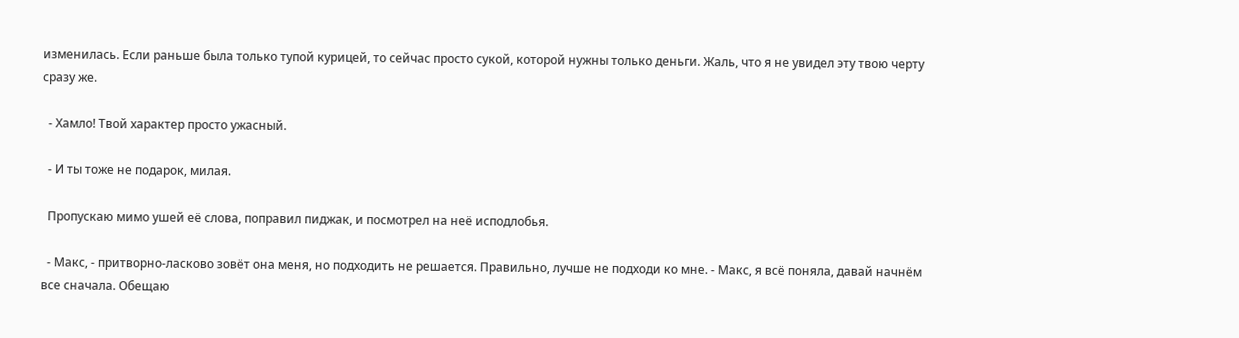изменилась. Если раньше была только тупой курицей, то сейчас просто сукой, которой нужны только деньги. Жаль, что я не увидел эту твою черту сразу же.

  - Хамло! Твой характер просто ужасный.

  - И ты тоже не подарок, милая.

  Пропускаю мимо ушей её слова, поправил пиджак, и посмотрел на неё исподлобья.

  - Макс, - притворно-ласково зовёт она меня, но подходить не решается. Правильно, лучше не подходи ко мне. - Макс, я всё поняла, давай начнём все сначала. Обещаю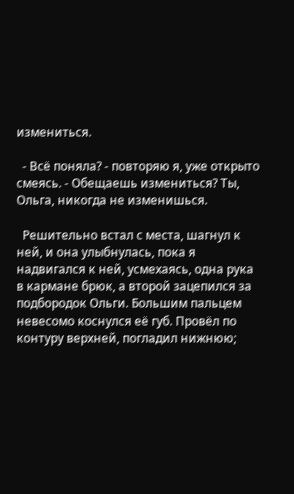измениться.

  - Всё поняла? - повторяю я, уже открыто смеясь. - Обещаешь измениться? Ты, Ольга, никогда не изменишься.

  Решительно встал с места, шагнул к ней, и она улыбнулась, пока я надвигался к ней, усмехаясь, одна рука в кармане брюк, а второй зацепился за подбородок Ольги. Большим пальцем невесомо коснулся её губ. Провёл по контуру верхней, погладил нижнюю;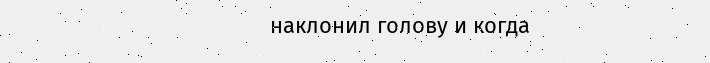наклонил голову и когда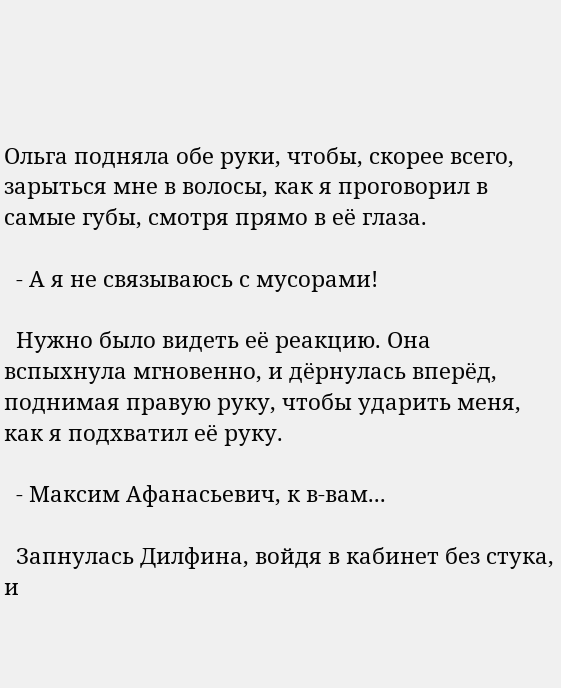Ольга подняла обе руки, чтобы, скорее всего, зарыться мне в волосы, как я проговорил в самые губы, смотря прямо в её глаза.

  - А я не связываюсь с мусорами!

  Нужно было видеть её реакцию. Она вспыхнула мгновенно, и дёрнулась вперёд, поднимая правую руку, чтобы ударить меня, как я подхватил её руку.

  - Максим Афанасьевич, к в-вам...

  Запнулась Дилфина, войдя в кабинет без стука, и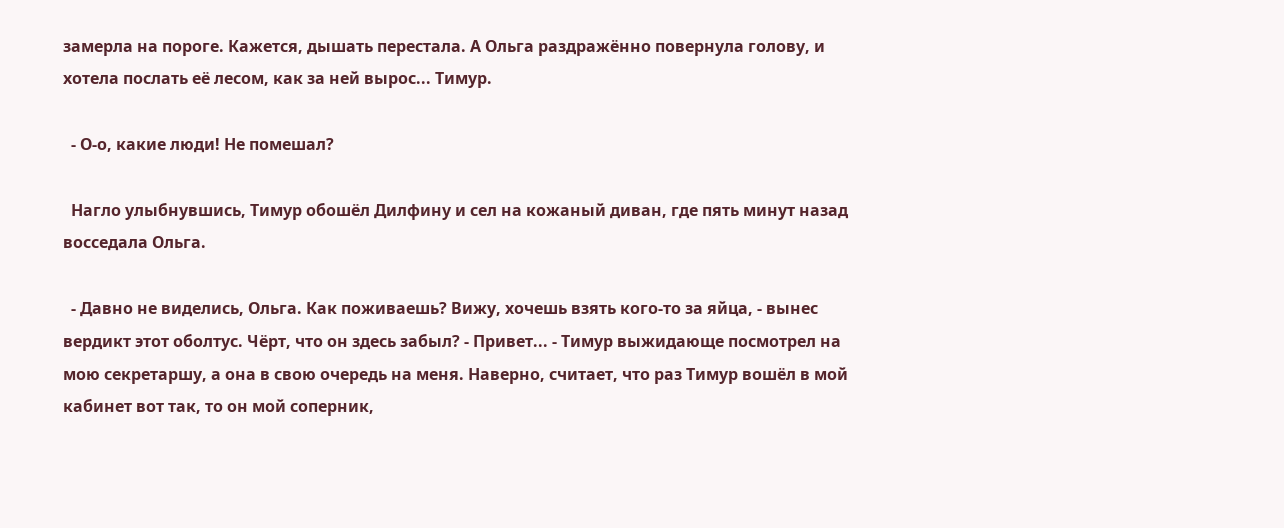замерла на пороге. Кажется, дышать перестала. А Ольга раздражённо повернула голову, и хотела послать её лесом, как за ней вырос... Тимур.

  - О-о, какие люди! Не помешал?

  Нагло улыбнувшись, Тимур обошёл Дилфину и сел на кожаный диван, где пять минут назад восседала Ольга.

  - Давно не виделись, Ольга. Как поживаешь? Вижу, хочешь взять кого-то за яйца, - вынес вердикт этот оболтус. Чёрт, что он здесь забыл? - Привет... - Тимур выжидающе посмотрел на мою секретаршу, а она в свою очередь на меня. Наверно, считает, что раз Тимур вошёл в мой кабинет вот так, то он мой соперник,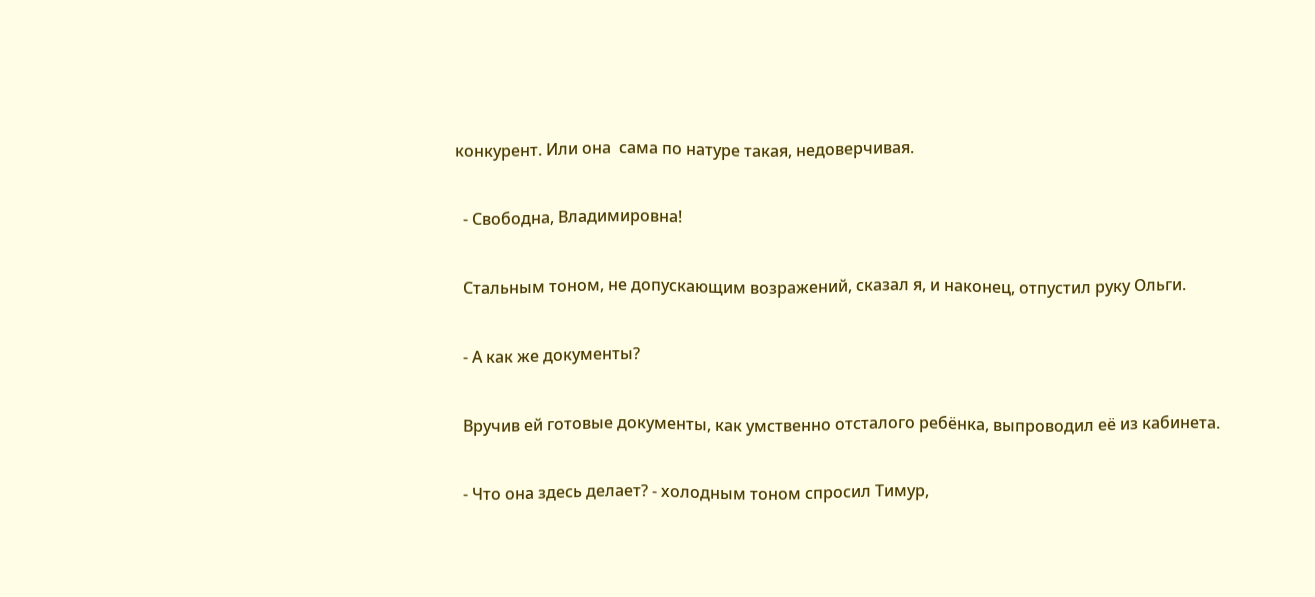конкурент. Или она  сама по натуре такая, недоверчивая.

  - Свободна, Владимировна!

  Стальным тоном, не допускающим возражений, сказал я, и наконец, отпустил руку Ольги.

  - А как же документы?

  Вручив ей готовые документы, как умственно отсталого ребёнка, выпроводил её из кабинета.

  - Что она здесь делает? - холодным тоном спросил Тимур,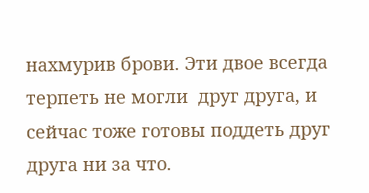нахмурив брови. Эти двое всегда  терпеть не могли  друг друга, и сейчас тоже готовы поддеть друг друга ни за что.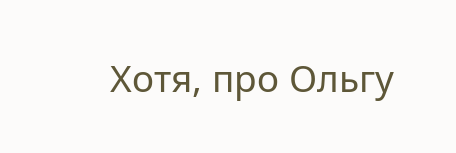Хотя, про Ольгу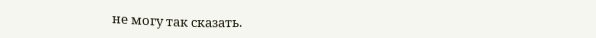не могу так сказать.